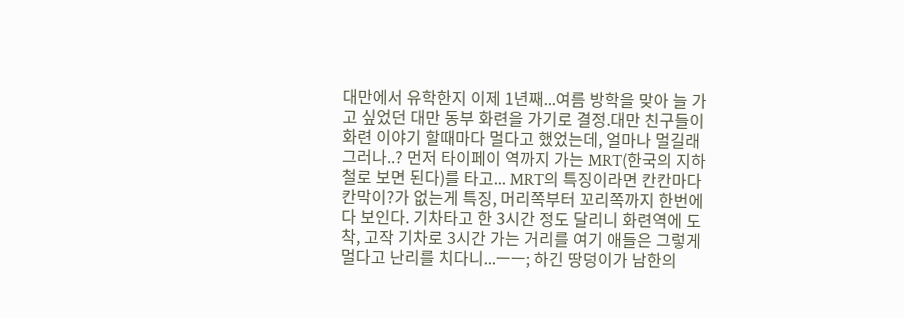대만에서 유학한지 이제 1년째...여름 방학을 맞아 늘 가고 싶었던 대만 동부 화련을 가기로 결정.대만 친구들이 화련 이야기 할때마다 멀다고 했었는데, 얼마나 멀길래 그러나..? 먼저 타이페이 역까지 가는 MRT(한국의 지하철로 보면 된다)를 타고... MRT의 특징이라면 칸칸마다 칸막이?가 없는게 특징, 머리쪽부터 꼬리쪽까지 한번에 다 보인다. 기차타고 한 3시간 정도 달리니 화련역에 도착, 고작 기차로 3시간 가는 거리를 여기 애들은 그렇게 멀다고 난리를 치다니...ㅡㅡ; 하긴 땅덩이가 남한의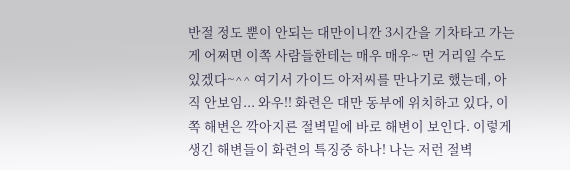반절 정도 뿐이 안되는 대만이니깐 3시간을 기차타고 가는게 어쩌면 이쪽 사람들한테는 매우 매우~ 먼 거리일 수도 있겠다~^^ 여기서 가이드 아저씨를 만나기로 했는데, 아직 안보임... 와우!! 화련은 대만 동부에 위치하고 있다, 이쪽 해변은 깍아지른 절벽밑에 바로 해변이 보인다. 이렇게 생긴 해변들이 화련의 특징중 하나! 나는 저런 절벽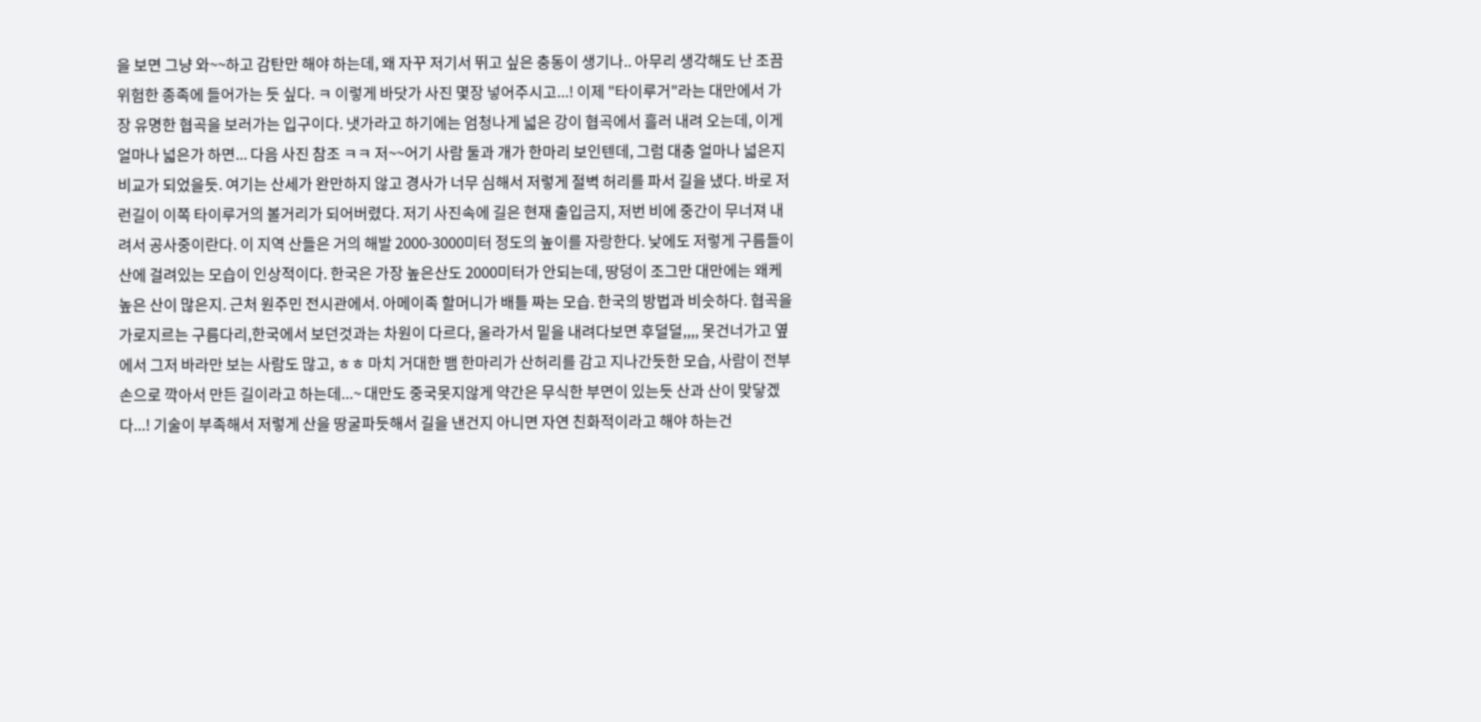을 보면 그냥 와~~하고 감탄만 해야 하는데, 왜 자꾸 저기서 뛰고 싶은 충동이 생기나.. 아무리 생각해도 난 조끔 위험한 종족에 들어가는 듯 싶다. ㅋ 이렇게 바닷가 사진 몇장 넣어주시고...! 이제 "타이루거"라는 대만에서 가장 유명한 협곡을 보러가는 입구이다. 냇가라고 하기에는 엄청나게 넓은 강이 협곡에서 흘러 내려 오는데, 이게 얼마나 넓은가 하면... 다음 사진 참조 ㅋㅋ 저~~어기 사람 둘과 개가 한마리 보인텐데, 그럼 대충 얼마나 넓은지 비교가 되었을듯. 여기는 산세가 완만하지 않고 경사가 너무 심해서 저렇게 절벽 허리를 파서 길을 냈다. 바로 저런길이 이쪽 타이루거의 볼거리가 되어버렸다. 저기 사진속에 길은 현재 출입금지, 저번 비에 중간이 무너져 내려서 공사중이란다. 이 지역 산들은 거의 해발 2000-3000미터 정도의 높이를 자랑한다. 낮에도 저렇게 구름들이 산에 걸려있는 모습이 인상적이다. 한국은 가장 높은산도 2000미터가 안되는데, 땅덩이 조그만 대만에는 왜케 높은 산이 많은지. 근처 원주민 전시관에서. 아메이족 할머니가 배틀 짜는 모습. 한국의 방법과 비슷하다. 협곡을 가로지르는 구름다리,한국에서 보던것과는 차원이 다르다, 올라가서 밑을 내려다보면 후덜덜,,,, 못건너가고 옆에서 그저 바라만 보는 사람도 많고, ㅎㅎ 마치 거대한 뱀 한마리가 산허리를 감고 지나간듯한 모습, 사람이 전부 손으로 깍아서 만든 길이라고 하는데...~ 대만도 중국못지않게 약간은 무식한 부면이 있는듯 산과 산이 맞닿겠다...! 기술이 부족해서 저렇게 산을 땅굴파듯해서 길을 낸건지 아니면 자연 친화적이라고 해야 하는건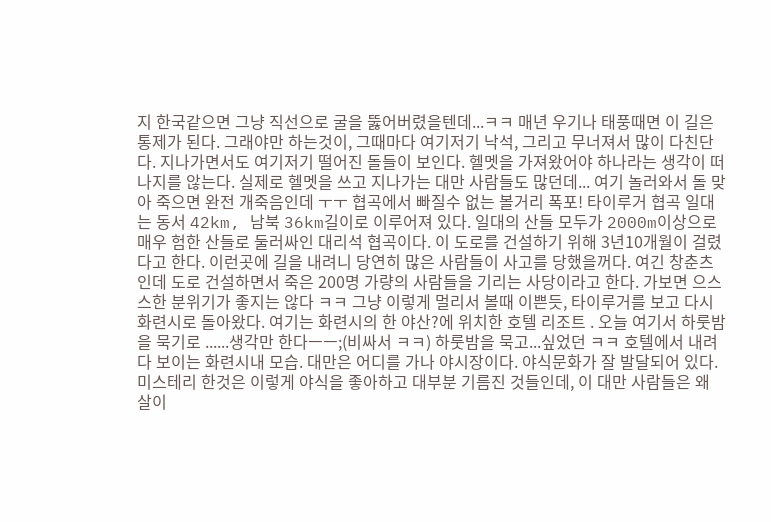지 한국같으면 그냥 직선으로 굴을 뚫어버렸을텐데...ㅋㅋ 매년 우기나 태풍때면 이 길은 통제가 된다. 그래야만 하는것이, 그때마다 여기저기 낙석, 그리고 무너져서 많이 다친단다. 지나가면서도 여기저기 떨어진 돌들이 보인다. 헬멧을 가져왔어야 하나라는 생각이 떠나지를 않는다. 실제로 헬멧을 쓰고 지나가는 대만 사람들도 많던데... 여기 놀러와서 돌 맞아 죽으면 완전 개죽음인데 ㅜㅜ 협곡에서 빠질수 없는 볼거리 폭포! 타이루거 협곡 일대는 동서 42km, 남북 36km길이로 이루어져 있다. 일대의 산들 모두가 2000m이상으로 매우 험한 산들로 둘러싸인 대리석 협곡이다. 이 도로를 건설하기 위해 3년10개월이 걸렸다고 한다. 이런곳에 길을 내려니 당연히 많은 사람들이 사고를 당했을꺼다. 여긴 창춘츠 인데 도로 건설하면서 죽은 200명 가량의 사람들을 기리는 사당이라고 한다. 가보면 으스스한 분위기가 좋지는 않다 ㅋㅋ 그냥 이렇게 멀리서 볼때 이쁜듯, 타이루거를 보고 다시 화련시로 돌아왔다. 여기는 화련시의 한 야산?에 위치한 호텔 리조트 . 오늘 여기서 하룻밤을 묵기로 ......생각만 한다ㅡㅡ;(비싸서 ㅋㅋ) 하룻밤을 묵고...싶었던 ㅋㅋ 호텔에서 내려다 보이는 화련시내 모습. 대만은 어디를 가나 야시장이다. 야식문화가 잘 발달되어 있다. 미스테리 한것은 이렇게 야식을 좋아하고 대부분 기름진 것들인데, 이 대만 사람들은 왜 살이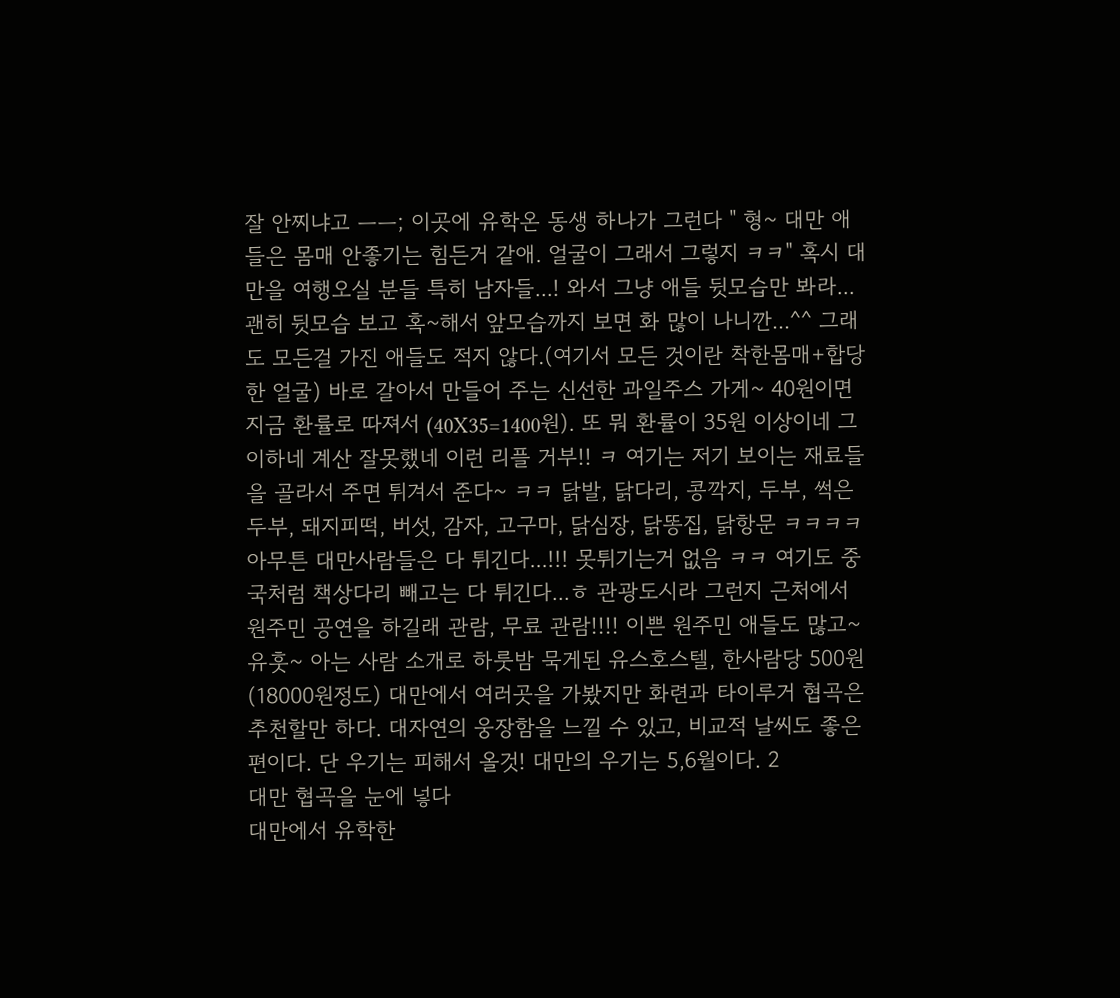잘 안찌냐고 ㅡㅡ; 이곳에 유학온 동생 하나가 그런다 " 형~ 대만 애들은 몸매 안좋기는 힘든거 같애. 얼굴이 그래서 그렇지 ㅋㅋ" 혹시 대만을 여행오실 분들 특히 남자들...! 와서 그냥 애들 뒷모습만 봐라... 괜히 뒷모습 보고 혹~해서 앞모습까지 보면 화 많이 나니깐...^^ 그래도 모든걸 가진 애들도 적지 않다.(여기서 모든 것이란 착한몸매+합당한 얼굴) 바로 갈아서 만들어 주는 신선한 과일주스 가게~ 40원이면 지금 환률로 따져서 (40X35=1400원). 또 뭐 환률이 35원 이상이네 그 이하네 계산 잘못했네 이런 리플 거부!! ㅋ 여기는 저기 보이는 재료들을 골라서 주면 튀겨서 준다~ ㅋㅋ 닭발, 닭다리, 콩깍지, 두부, 썩은두부, 돼지피떡, 버섯, 감자, 고구마, 닭심장, 닭똥집, 닭항문 ㅋㅋㅋㅋ 아무튼 대만사람들은 다 튀긴다...!!! 못튀기는거 없음 ㅋㅋ 여기도 중국처럼 책상다리 빼고는 다 튀긴다...ㅎ 관광도시라 그런지 근처에서 원주민 공연을 하길래 관람, 무료 관람!!!! 이쁜 원주민 애들도 많고~ 유훗~ 아는 사람 소개로 하룻밤 묵게된 유스호스텔, 한사람당 500원(18000원정도) 대만에서 여러곳을 가봤지만 화련과 타이루거 협곡은 추천할만 하다. 대자연의 웅장함을 느낄 수 있고, 비교적 날씨도 좋은 편이다. 단 우기는 피해서 올것! 대만의 우기는 5,6월이다. 2
대만 협곡을 눈에 넣다
대만에서 유학한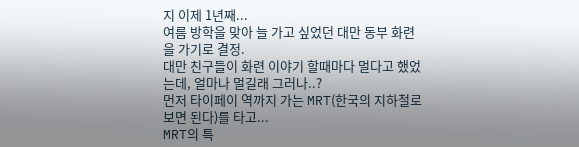지 이제 1년째...
여름 방학을 맞아 늘 가고 싶었던 대만 동부 화련을 가기로 결정.
대만 친구들이 화련 이야기 할때마다 멀다고 했었는데, 얼마나 멀길래 그러나..?
먼저 타이페이 역까지 가는 MRT(한국의 지하철로 보면 된다)를 타고...
MRT의 특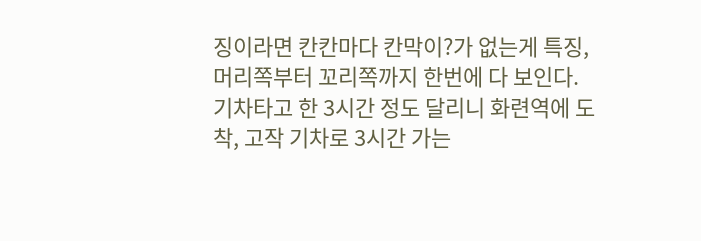징이라면 칸칸마다 칸막이?가 없는게 특징, 머리쪽부터 꼬리쪽까지 한번에 다 보인다.
기차타고 한 3시간 정도 달리니 화련역에 도착, 고작 기차로 3시간 가는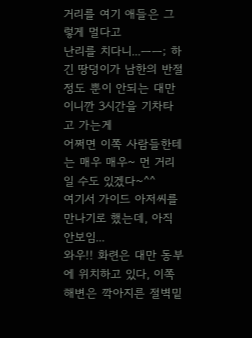거리를 여기 애들은 그렇게 멀다고
난리를 치다니...ㅡㅡ; 하긴 땅덩이가 남한의 반절 정도 뿐이 안되는 대만이니깐 3시간을 기차타고 가는게
어쩌면 이쪽 사람들한테는 매우 매우~ 먼 거리일 수도 있겠다~^^
여기서 가이드 아저씨를 만나기로 했는데, 아직 안보임...
와우!! 화련은 대만 동부에 위치하고 있다, 이쪽 해변은 깍아지른 절벽밑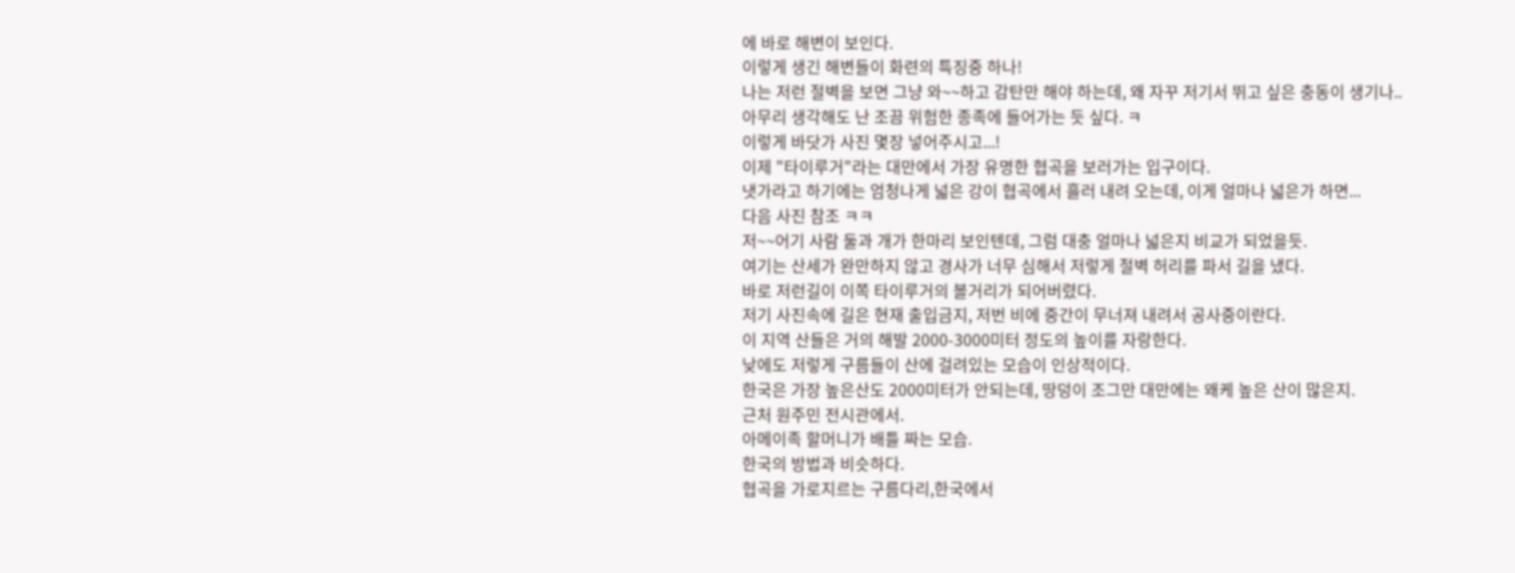에 바로 해변이 보인다.
이렇게 생긴 해변들이 화련의 특징중 하나!
나는 저런 절벽을 보면 그냥 와~~하고 감탄만 해야 하는데, 왜 자꾸 저기서 뛰고 싶은 충동이 생기나..
아무리 생각해도 난 조끔 위험한 종족에 들어가는 듯 싶다. ㅋ
이렇게 바닷가 사진 몇장 넣어주시고...!
이제 "타이루거"라는 대만에서 가장 유명한 협곡을 보러가는 입구이다.
냇가라고 하기에는 엄청나게 넓은 강이 협곡에서 흘러 내려 오는데, 이게 얼마나 넓은가 하면...
다음 사진 참조 ㅋㅋ
저~~어기 사람 둘과 개가 한마리 보인텐데, 그럼 대충 얼마나 넓은지 비교가 되었을듯.
여기는 산세가 완만하지 않고 경사가 너무 심해서 저렇게 절벽 허리를 파서 길을 냈다.
바로 저런길이 이쪽 타이루거의 볼거리가 되어버렸다.
저기 사진속에 길은 현재 출입금지, 저번 비에 중간이 무너져 내려서 공사중이란다.
이 지역 산들은 거의 해발 2000-3000미터 정도의 높이를 자랑한다.
낮에도 저렇게 구름들이 산에 걸려있는 모습이 인상적이다.
한국은 가장 높은산도 2000미터가 안되는데, 땅덩이 조그만 대만에는 왜케 높은 산이 많은지.
근처 원주민 전시관에서.
아메이족 할머니가 배틀 짜는 모습.
한국의 방법과 비슷하다.
협곡을 가로지르는 구름다리,한국에서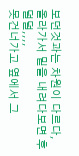보던것과는 차원이 다르다,
올라가서 밑을 내려다보면 후덜덜,,,,
못건너가고 옆에서 그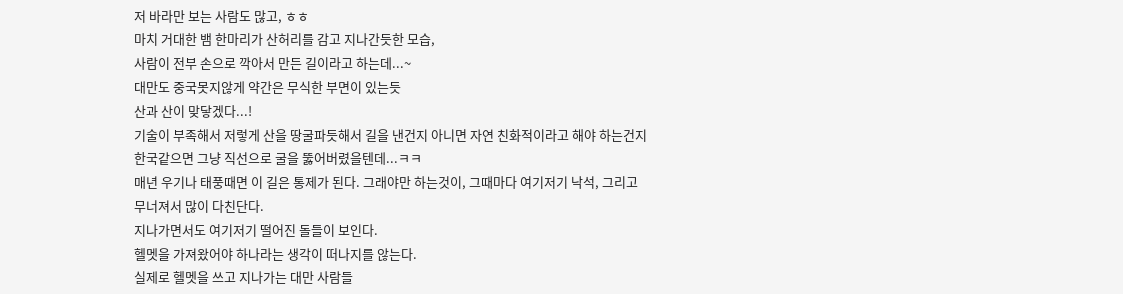저 바라만 보는 사람도 많고, ㅎㅎ
마치 거대한 뱀 한마리가 산허리를 감고 지나간듯한 모습,
사람이 전부 손으로 깍아서 만든 길이라고 하는데...~
대만도 중국못지않게 약간은 무식한 부면이 있는듯
산과 산이 맞닿겠다...!
기술이 부족해서 저렇게 산을 땅굴파듯해서 길을 낸건지 아니면 자연 친화적이라고 해야 하는건지
한국같으면 그냥 직선으로 굴을 뚫어버렸을텐데...ㅋㅋ
매년 우기나 태풍때면 이 길은 통제가 된다. 그래야만 하는것이, 그때마다 여기저기 낙석, 그리고
무너져서 많이 다친단다.
지나가면서도 여기저기 떨어진 돌들이 보인다.
헬멧을 가져왔어야 하나라는 생각이 떠나지를 않는다.
실제로 헬멧을 쓰고 지나가는 대만 사람들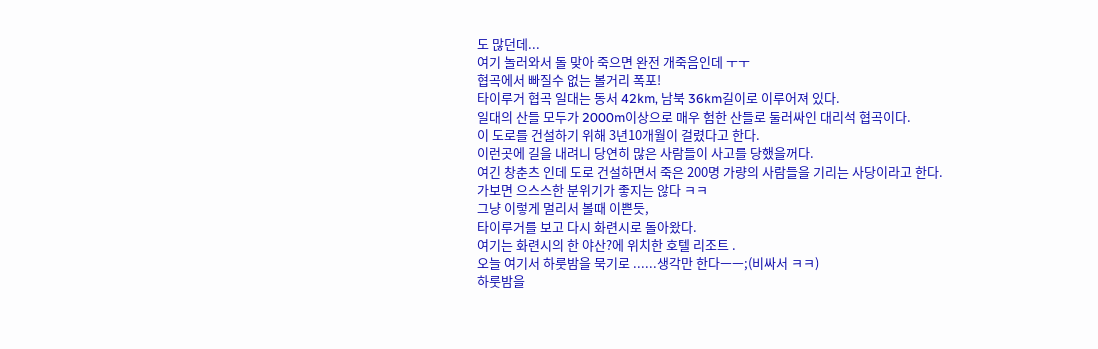도 많던데...
여기 놀러와서 돌 맞아 죽으면 완전 개죽음인데 ㅜㅜ
협곡에서 빠질수 없는 볼거리 폭포!
타이루거 협곡 일대는 동서 42km, 남북 36km길이로 이루어져 있다.
일대의 산들 모두가 2000m이상으로 매우 험한 산들로 둘러싸인 대리석 협곡이다.
이 도로를 건설하기 위해 3년10개월이 걸렸다고 한다.
이런곳에 길을 내려니 당연히 많은 사람들이 사고를 당했을꺼다.
여긴 창춘츠 인데 도로 건설하면서 죽은 200명 가량의 사람들을 기리는 사당이라고 한다.
가보면 으스스한 분위기가 좋지는 않다 ㅋㅋ
그냥 이렇게 멀리서 볼때 이쁜듯,
타이루거를 보고 다시 화련시로 돌아왔다.
여기는 화련시의 한 야산?에 위치한 호텔 리조트 .
오늘 여기서 하룻밤을 묵기로 ......생각만 한다ㅡㅡ;(비싸서 ㅋㅋ)
하룻밤을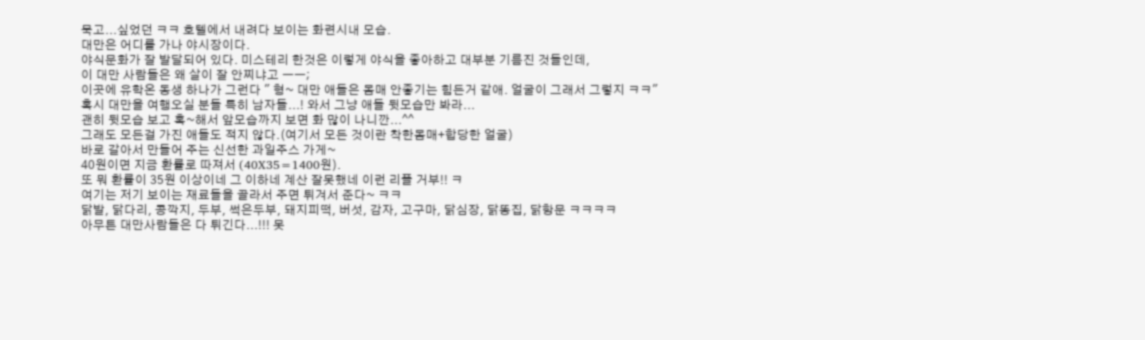묵고...싶었던 ㅋㅋ 호텔에서 내려다 보이는 화련시내 모습.
대만은 어디를 가나 야시장이다.
야식문화가 잘 발달되어 있다. 미스테리 한것은 이렇게 야식을 좋아하고 대부분 기름진 것들인데,
이 대만 사람들은 왜 살이 잘 안찌냐고 ㅡㅡ;
이곳에 유학온 동생 하나가 그런다 " 형~ 대만 애들은 몸매 안좋기는 힘든거 같애. 얼굴이 그래서 그렇지 ㅋㅋ"
혹시 대만을 여행오실 분들 특히 남자들...! 와서 그냥 애들 뒷모습만 봐라...
괜히 뒷모습 보고 혹~해서 앞모습까지 보면 화 많이 나니깐...^^
그래도 모든걸 가진 애들도 적지 않다.(여기서 모든 것이란 착한몸매+합당한 얼굴)
바로 갈아서 만들어 주는 신선한 과일주스 가게~
40원이면 지금 환률로 따져서 (40X35=1400원).
또 뭐 환률이 35원 이상이네 그 이하네 계산 잘못했네 이런 리플 거부!! ㅋ
여기는 저기 보이는 재료들을 골라서 주면 튀겨서 준다~ ㅋㅋ
닭발, 닭다리, 콩깍지, 두부, 썩은두부, 돼지피떡, 버섯, 감자, 고구마, 닭심장, 닭똥집, 닭항문 ㅋㅋㅋㅋ
아무튼 대만사람들은 다 튀긴다...!!! 못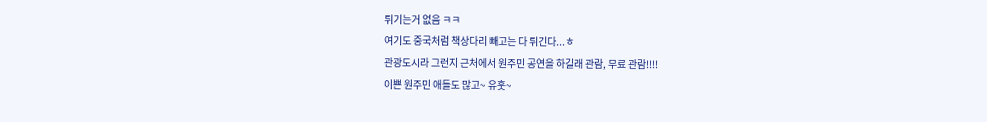튀기는거 없음 ㅋㅋ
여기도 중국처럼 책상다리 빼고는 다 튀긴다...ㅎ
관광도시라 그런지 근처에서 원주민 공연을 하길래 관람, 무료 관람!!!!
이쁜 원주민 애들도 많고~ 유훗~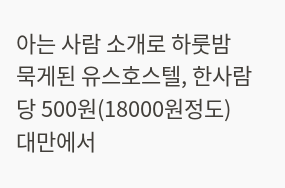아는 사람 소개로 하룻밤 묵게된 유스호스텔, 한사람당 500원(18000원정도)
대만에서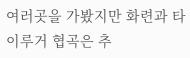여러곳을 가봤지만 화련과 타이루거 협곡은 추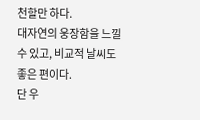천할만 하다.
대자연의 웅장함을 느낄 수 있고, 비교적 날씨도 좋은 편이다.
단 우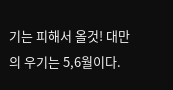기는 피해서 올것! 대만의 우기는 5,6월이다.